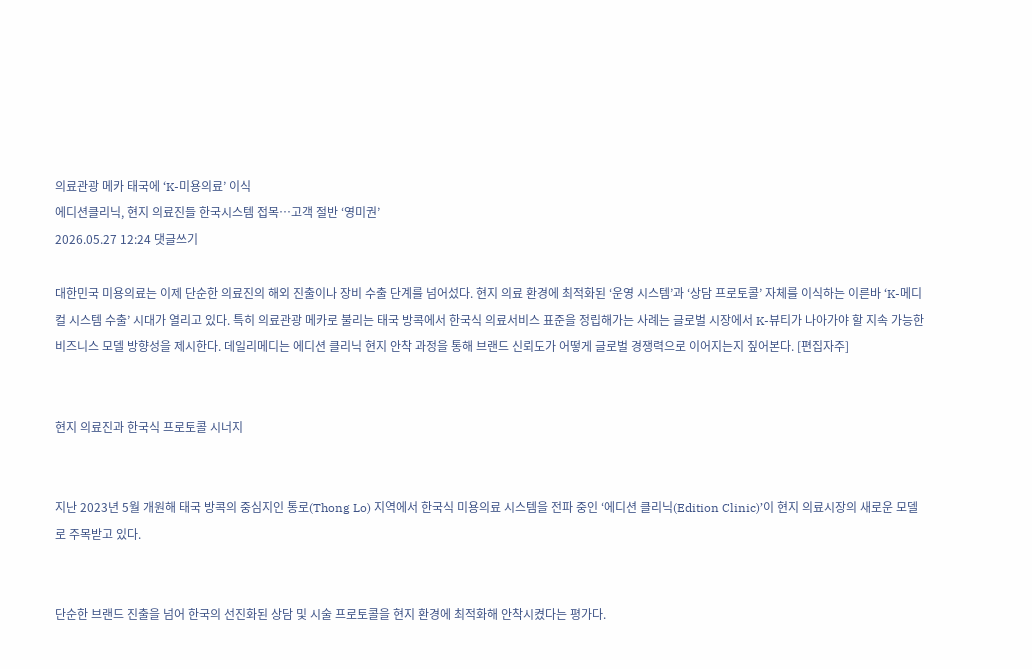의료관광 메카 태국에 ‘K-미용의료’ 이식
에디션클리닉, 현지 의료진들 한국시스템 접목…고객 절반 ‘영미권’
2026.05.27 12:24 댓글쓰기

대한민국 미용의료는 이제 단순한 의료진의 해외 진출이나 장비 수출 단계를 넘어섰다. 현지 의료 환경에 최적화된 ‘운영 시스템’과 ‘상담 프로토콜’ 자체를 이식하는 이른바 ‘K-메디컬 시스템 수출’ 시대가 열리고 있다. 특히 의료관광 메카로 불리는 태국 방콕에서 한국식 의료서비스 표준을 정립해가는 사례는 글로벌 시장에서 K-뷰티가 나아가야 할 지속 가능한  비즈니스 모델 방향성을 제시한다. 데일리메디는 에디션 클리닉 현지 안착 과정을 통해 브랜드 신뢰도가 어떻게 글로벌 경쟁력으로 이어지는지 짚어본다. [편집자주]


현지 의료진과 한국식 프로토콜 시너지


지난 2023년 5월 개원해 태국 방콕의 중심지인 통로(Thong Lo) 지역에서 한국식 미용의료 시스템을 전파 중인 ‘에디션 클리닉(Edition Clinic)’이 현지 의료시장의 새로운 모델로 주목받고 있다.


단순한 브랜드 진출을 넘어 한국의 선진화된 상담 및 시술 프로토콜을 현지 환경에 최적화해 안착시켰다는 평가다.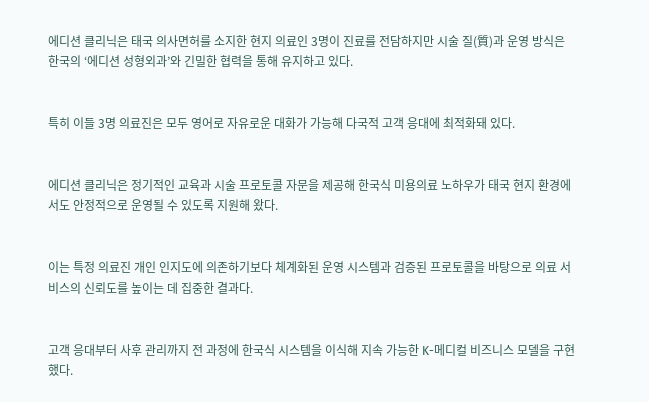에디션 클리닉은 태국 의사면허를 소지한 현지 의료인 3명이 진료를 전담하지만 시술 질(質)과 운영 방식은 한국의 ‘에디션 성형외과’와 긴밀한 협력을 통해 유지하고 있다.


특히 이들 3명 의료진은 모두 영어로 자유로운 대화가 가능해 다국적 고객 응대에 최적화돼 있다.


에디션 클리닉은 정기적인 교육과 시술 프로토콜 자문을 제공해 한국식 미용의료 노하우가 태국 현지 환경에서도 안정적으로 운영될 수 있도록 지원해 왔다.


이는 특정 의료진 개인 인지도에 의존하기보다 체계화된 운영 시스템과 검증된 프로토콜을 바탕으로 의료 서비스의 신뢰도를 높이는 데 집중한 결과다.


고객 응대부터 사후 관리까지 전 과정에 한국식 시스템을 이식해 지속 가능한 K-메디컬 비즈니스 모델을 구현했다.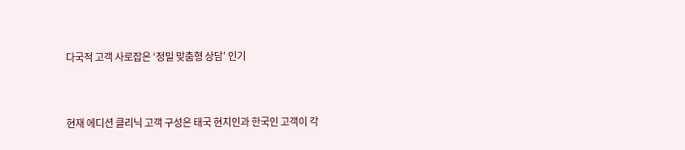다국적 고객 사로잡은 ‘정밀 맞춤형 상담’ 인기


현재 에디션 클리닉 고객 구성은 태국 현지인과 한국인 고객이 각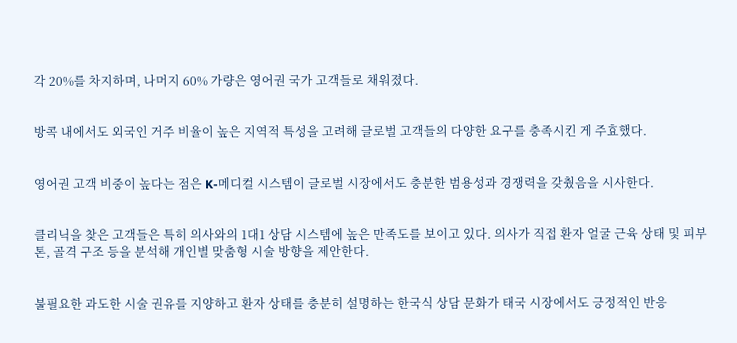각 20%를 차지하며, 나머지 60% 가량은 영어권 국가 고객들로 채워졌다.


방콕 내에서도 외국인 거주 비율이 높은 지역적 특성을 고려해 글로벌 고객들의 다양한 요구를 충족시킨 게 주효했다.


영어권 고객 비중이 높다는 점은 K-메디컬 시스템이 글로벌 시장에서도 충분한 범용성과 경쟁력을 갖췄음을 시사한다.


클리닉을 찾은 고객들은 특히 의사와의 1대1 상담 시스템에 높은 만족도를 보이고 있다. 의사가 직접 환자 얼굴 근육 상태 및 피부톤, 골격 구조 등을 분석해 개인별 맞춤형 시술 방향을 제안한다.


불필요한 과도한 시술 권유를 지양하고 환자 상태를 충분히 설명하는 한국식 상담 문화가 태국 시장에서도 긍정적인 반응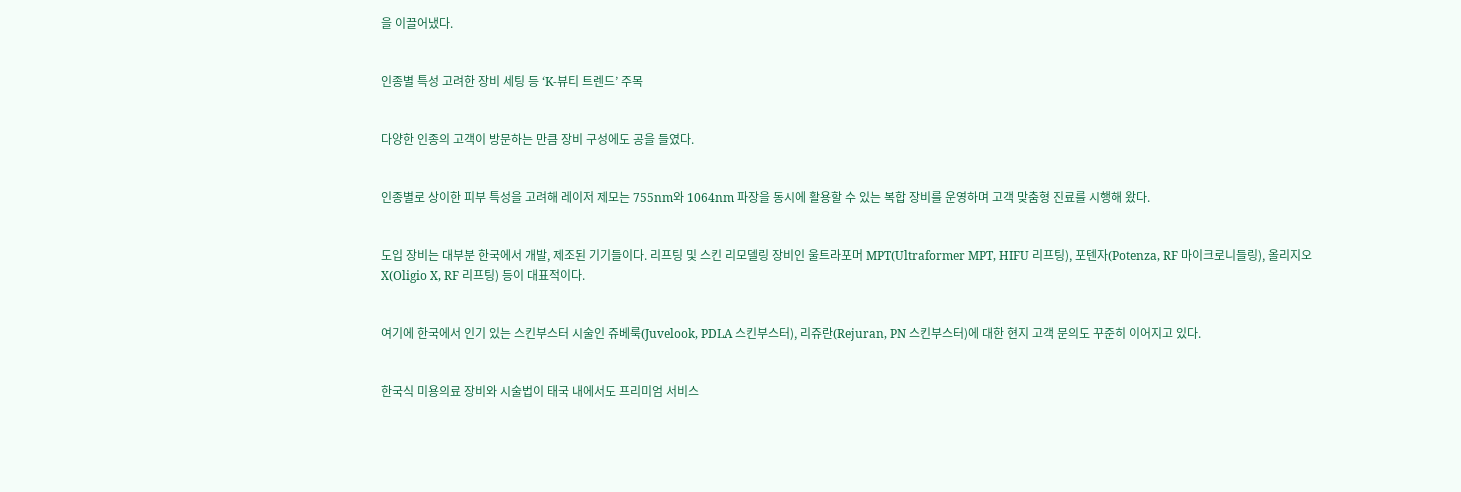을 이끌어냈다.


인종별 특성 고려한 장비 세팅 등 ‘K-뷰티 트렌드’ 주목


다양한 인종의 고객이 방문하는 만큼 장비 구성에도 공을 들였다.


인종별로 상이한 피부 특성을 고려해 레이저 제모는 755nm와 1064nm 파장을 동시에 활용할 수 있는 복합 장비를 운영하며 고객 맞춤형 진료를 시행해 왔다.


도입 장비는 대부분 한국에서 개발, 제조된 기기들이다. 리프팅 및 스킨 리모델링 장비인 울트라포머 MPT(Ultraformer MPT, HIFU 리프팅), 포텐자(Potenza, RF 마이크로니들링), 올리지오 X(Oligio X, RF 리프팅) 등이 대표적이다.


여기에 한국에서 인기 있는 스킨부스터 시술인 쥬베룩(Juvelook, PDLA 스킨부스터), 리쥬란(Rejuran, PN 스킨부스터)에 대한 현지 고객 문의도 꾸준히 이어지고 있다.


한국식 미용의료 장비와 시술법이 태국 내에서도 프리미엄 서비스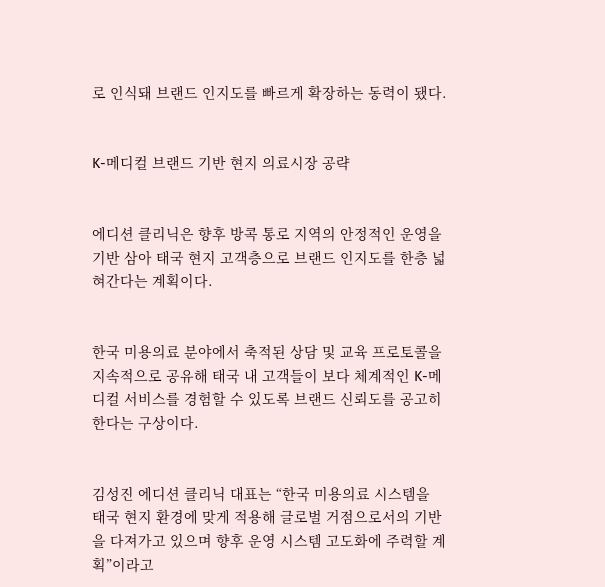로 인식돼 브랜드 인지도를 빠르게 확장하는 동력이 됐다.


K-메디컬 브랜드 기반 현지 의료시장 공략


에디션 클리닉은 향후 방콕 통로 지역의 안정적인 운영을 기반 삼아 태국 현지 고객층으로 브랜드 인지도를 한층 넓혀간다는 계획이다.


한국 미용의료 분야에서 축적된 상담 및 교육 프로토콜을 지속적으로 공유해 태국 내 고객들이 보다 체계적인 K-메디컬 서비스를 경험할 수 있도록 브랜드 신뢰도를 공고히 한다는 구상이다.


김성진 에디션 클리닉 대표는 “한국 미용의료 시스템을 태국 현지 환경에 맞게 적용해 글로벌 거점으로서의 기반을 다져가고 있으며 향후 운영 시스템 고도화에 주력할 계획”이라고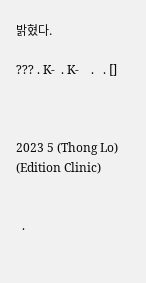밝혔다.

??? . K-  . K-    .   . []



2023 5 (Thong Lo)  (Edition Clinic)


  .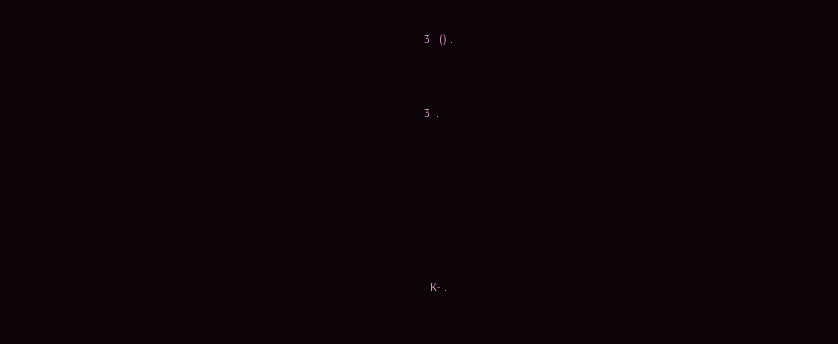3   () .


3  .






  K- .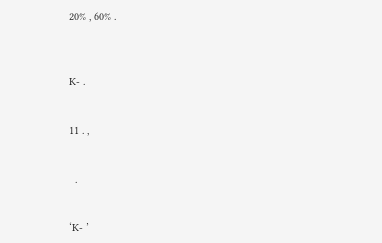20% , 60% .



K- .


11 . ,


  .


‘K- ’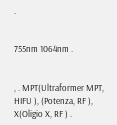.


755nm 1064nm .


, . MPT(Ultraformer MPT, HIFU ), (Potenza, RF ), X(Oligio X, RF ) .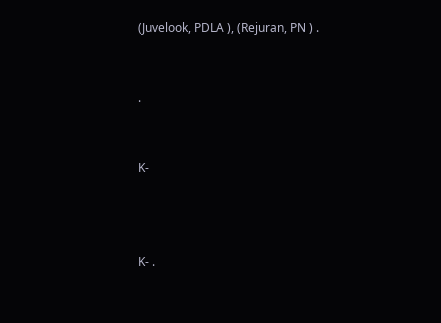(Juvelook, PDLA ), (Rejuran, PN ) .


.


K-



K- .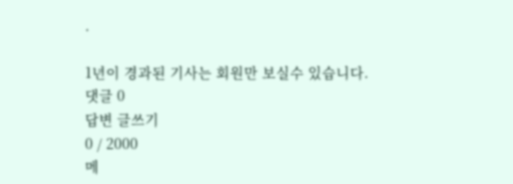.

1년이 경과된 기사는 회원만 보실수 있습니다.
댓글 0
답변 글쓰기
0 / 2000
메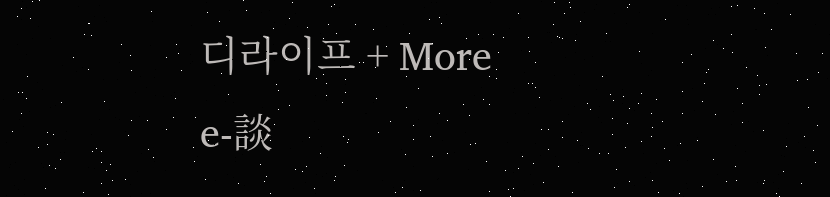디라이프 + More
e-談